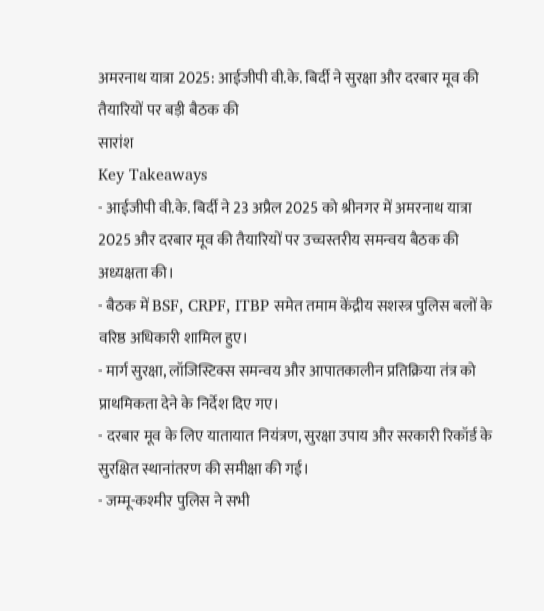अमरनाथ यात्रा 2025: आईजीपी वी.के. बिर्दी ने सुरक्षा और दरबार मूव की तैयारियों पर बड़ी बैठक की
सारांश
Key Takeaways
- आईजीपी वी.के. बिर्दी ने 23 अप्रैल 2025 को श्रीनगर में अमरनाथ यात्रा 2025 और दरबार मूव की तैयारियों पर उच्चस्तरीय समन्वय बैठक की अध्यक्षता की।
- बैठक में BSF, CRPF, ITBP समेत तमाम केंद्रीय सशस्त्र पुलिस बलों के वरिष्ठ अधिकारी शामिल हुए।
- मार्ग सुरक्षा, लॉजिस्टिक्स समन्वय और आपातकालीन प्रतिक्रिया तंत्र को प्राथमिकता देने के निर्देश दिए गए।
- दरबार मूव के लिए यातायात नियंत्रण, सुरक्षा उपाय और सरकारी रिकॉर्ड के सुरक्षित स्थानांतरण की समीक्षा की गई।
- जम्मू-कश्मीर पुलिस ने सभी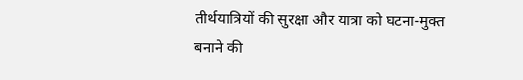तीर्थयात्रियों की सुरक्षा और यात्रा को घटना-मुक्त बनाने की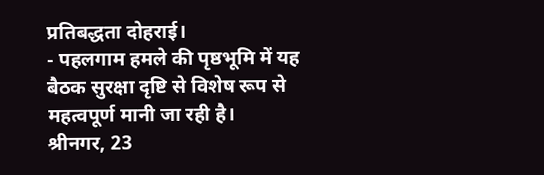प्रतिबद्धता दोहराई।
- पहलगाम हमले की पृष्ठभूमि में यह बैठक सुरक्षा दृष्टि से विशेष रूप से महत्वपूर्ण मानी जा रही है।
श्रीनगर, 23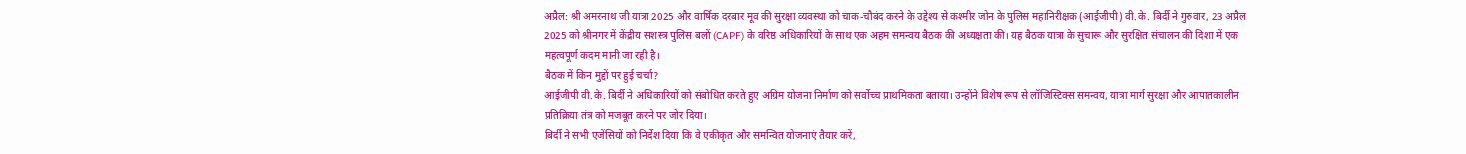अप्रैल: श्री अमरनाथ जी यात्रा 2025 और वार्षिक दरबार मूव की सुरक्षा व्यवस्था को चाक-चौबंद करने के उद्देश्य से कश्मीर जोन के पुलिस महानिरीक्षक (आईजीपी) वी.के. बिर्दी ने गुरुवार, 23 अप्रैल 2025 को श्रीनगर में केंद्रीय सशस्त्र पुलिस बलों (CAPF) के वरिष्ठ अधिकारियों के साथ एक अहम समन्वय बैठक की अध्यक्षता की। यह बैठक यात्रा के सुचारू और सुरक्षित संचालन की दिशा में एक महत्वपूर्ण कदम मानी जा रही है।
बैठक में किन मुद्दों पर हुई चर्चा?
आईजीपी वी.के. बिर्दी ने अधिकारियों को संबोधित करते हुए अग्रिम योजना निर्माण को सर्वोच्च प्राथमिकता बताया। उन्होंने विशेष रूप से लॉजिस्टिक्स समन्वय, यात्रा मार्ग सुरक्षा और आपातकालीन प्रतिक्रिया तंत्र को मजबूत करने पर जोर दिया।
बिर्दी ने सभी एजेंसियों को निर्देश दिया कि वे एकीकृत और समन्वित योजनाएं तैयार करें,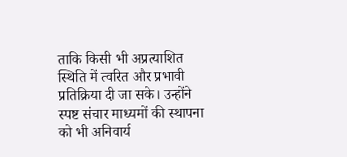ताकि किसी भी अप्रत्याशित स्थिति में त्वरित और प्रभावी प्रतिक्रिया दी जा सके। उन्होंने स्पष्ट संचार माध्यमों की स्थापना को भी अनिवार्य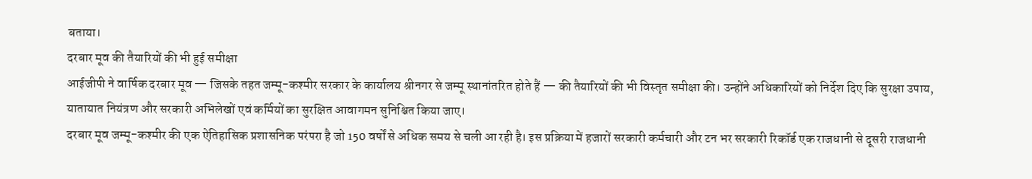बताया।
दरबार मूव की तैयारियों की भी हुई समीक्षा
आईजीपी ने वार्षिक दरबार मूव — जिसके तहत जम्मू-कश्मीर सरकार के कार्यालय श्रीनगर से जम्मू स्थानांतरित होते हैं — की तैयारियों की भी विस्तृत समीक्षा की। उन्होंने अधिकारियों को निर्देश दिए कि सुरक्षा उपाय, यातायात नियंत्रण और सरकारी अभिलेखों एवं कर्मियों का सुरक्षित आवागमन सुनिश्चित किया जाए।
दरबार मूव जम्मू-कश्मीर की एक ऐतिहासिक प्रशासनिक परंपरा है जो 150 वर्षों से अधिक समय से चली आ रही है। इस प्रक्रिया में हजारों सरकारी कर्मचारी और टन भर सरकारी रिकॉर्ड एक राजधानी से दूसरी राजधानी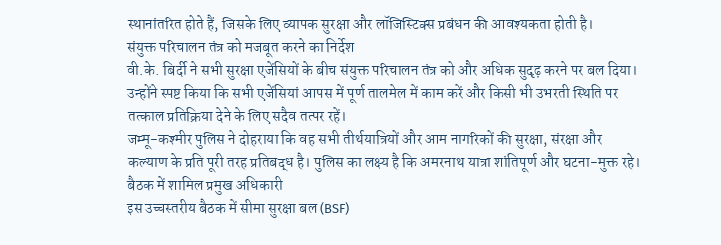स्थानांतरित होते हैं, जिसके लिए व्यापक सुरक्षा और लॉजिस्टिक्स प्रबंधन की आवश्यकता होती है।
संयुक्त परिचालन तंत्र को मजबूत करने का निर्देश
वी.के. बिर्दी ने सभी सुरक्षा एजेंसियों के बीच संयुक्त परिचालन तंत्र को और अधिक सुदृढ़ करने पर बल दिया। उन्होंने स्पष्ट किया कि सभी एजेंसियां आपस में पूर्ण तालमेल में काम करें और किसी भी उभरती स्थिति पर तत्काल प्रतिक्रिया देने के लिए सदैव तत्पर रहें।
जम्मू-कश्मीर पुलिस ने दोहराया कि वह सभी तीर्थयात्रियों और आम नागरिकों की सुरक्षा, संरक्षा और कल्याण के प्रति पूरी तरह प्रतिबद्ध है। पुलिस का लक्ष्य है कि अमरनाथ यात्रा शांतिपूर्ण और घटना-मुक्त रहे।
बैठक में शामिल प्रमुख अधिकारी
इस उच्चस्तरीय बैठक में सीमा सुरक्षा बल (BSF)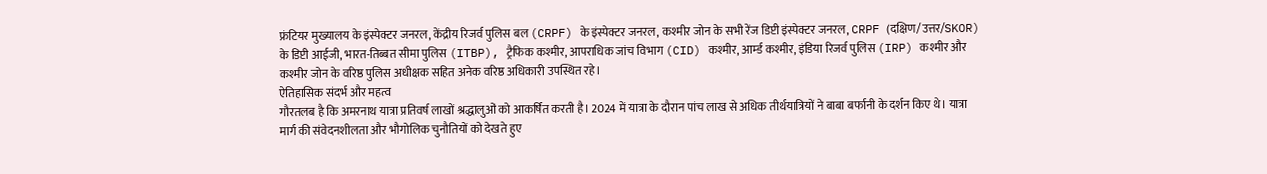फ्रंटियर मुख्यालय के इंस्पेक्टर जनरल, केंद्रीय रिजर्व पुलिस बल (CRPF) के इंस्पेक्टर जनरल, कश्मीर जोन के सभी रेंज डिप्टी इंस्पेक्टर जनरल, CRPF (दक्षिण/उत्तर/SKOR) के डिप्टी आईजी, भारत-तिब्बत सीमा पुलिस (ITBP), ट्रैफिक कश्मीर, आपराधिक जांच विभाग (CID) कश्मीर, आर्म्ड कश्मीर, इंडिया रिजर्व पुलिस (IRP) कश्मीर और कश्मीर जोन के वरिष्ठ पुलिस अधीक्षक सहित अनेक वरिष्ठ अधिकारी उपस्थित रहे।
ऐतिहासिक संदर्भ और महत्व
गौरतलब है कि अमरनाथ यात्रा प्रतिवर्ष लाखों श्रद्धालुओं को आकर्षित करती है। 2024 में यात्रा के दौरान पांच लाख से अधिक तीर्थयात्रियों ने बाबा बर्फानी के दर्शन किए थे। यात्रा मार्ग की संवेदनशीलता और भौगोलिक चुनौतियों को देखते हुए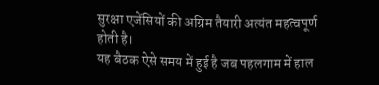सुरक्षा एजेंसियों की अग्रिम तैयारी अत्यंत महत्वपूर्ण होती है।
यह बैठक ऐसे समय में हुई है जब पहलगाम में हाल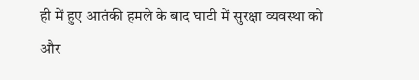ही में हुए आतंकी हमले के बाद घाटी में सुरक्षा व्यवस्था को और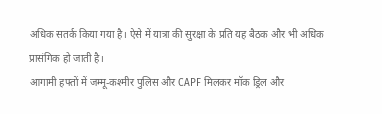अधिक सतर्क किया गया है। ऐसे में यात्रा की सुरक्षा के प्रति यह बैठक और भी अधिक प्रासंगिक हो जाती है।
आगामी हफ्तों में जम्मू-कश्मीर पुलिस और CAPF मिलकर मॉक ड्रिल और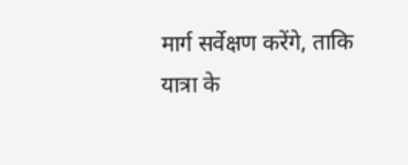मार्ग सर्वेक्षण करेंगे, ताकि यात्रा के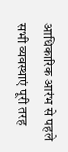आधिकारिक आरंभ से पहले सभी व्यवस्थाएं पूरी तरह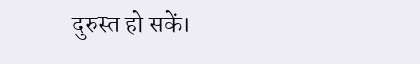दुरुस्त हो सकें।